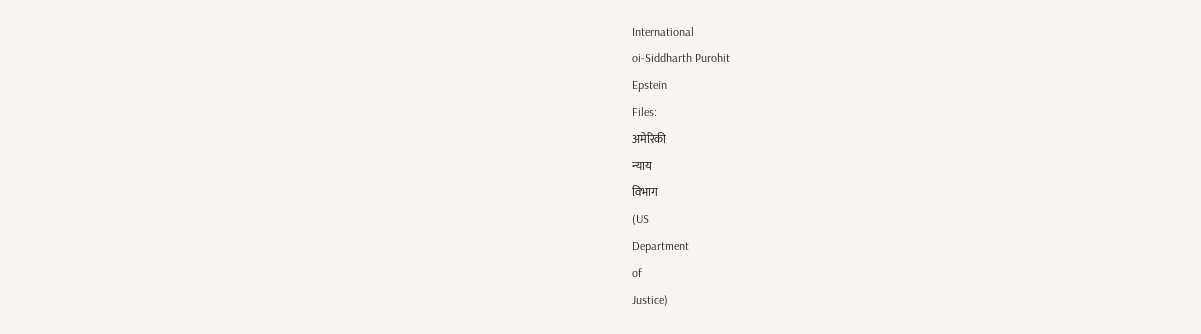International
oi-Siddharth Purohit
Epstein
Files:
अमेरिकी
न्याय
विभाग
(US
Department
of
Justice)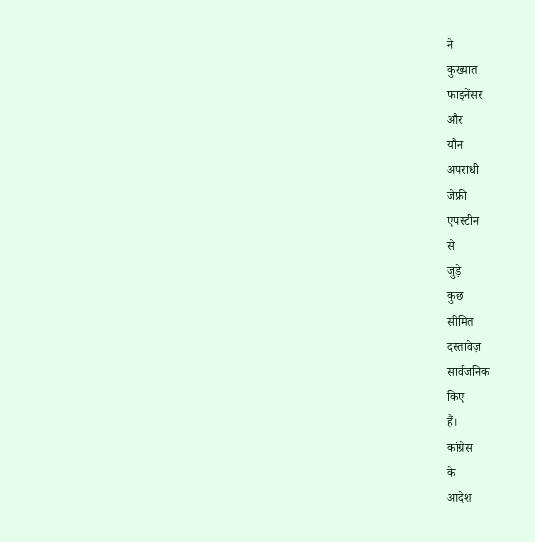ने
कुख्यात
फाइनेंसर
और
यौन
अपराधी
जेफ्री
एपस्टीन
से
जुड़े
कुछ
सीमित
दस्तावेज़
सार्वजनिक
किए
हैं।
कांग्रेस
के
आदेश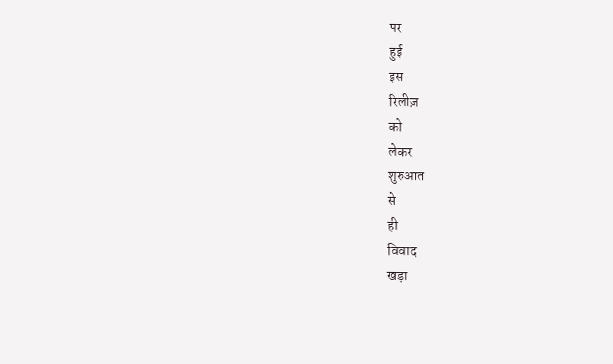पर
हुई
इस
रिलीज़
को
लेकर
शुरुआत
से
ही
विवाद
खड़ा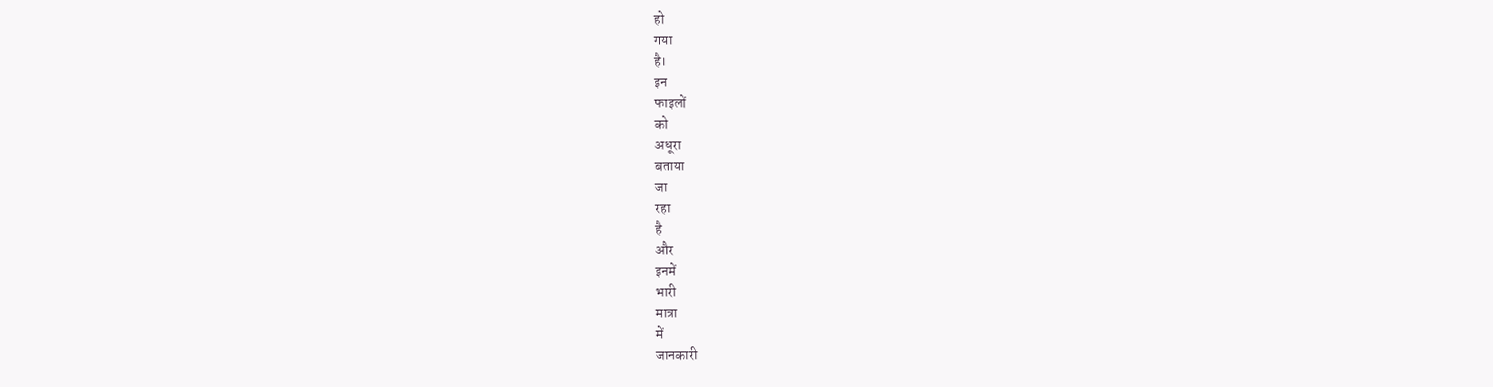हो
गया
है।
इन
फाइलों
को
अधूरा
बताया
जा
रहा
है
और
इनमें
भारी
मात्रा
में
जानकारी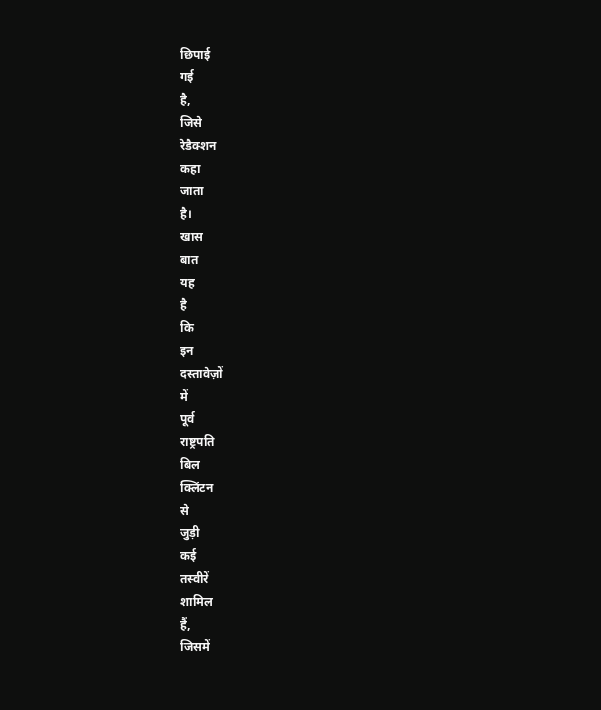छिपाई
गई
है,
जिसे
रेडैक्शन
कहा
जाता
है।
खास
बात
यह
है
कि
इन
दस्तावेज़ों
में
पूर्व
राष्ट्रपति
बिल
क्लिंटन
से
जुड़ी
कई
तस्वीरें
शामिल
हैं,
जिसमें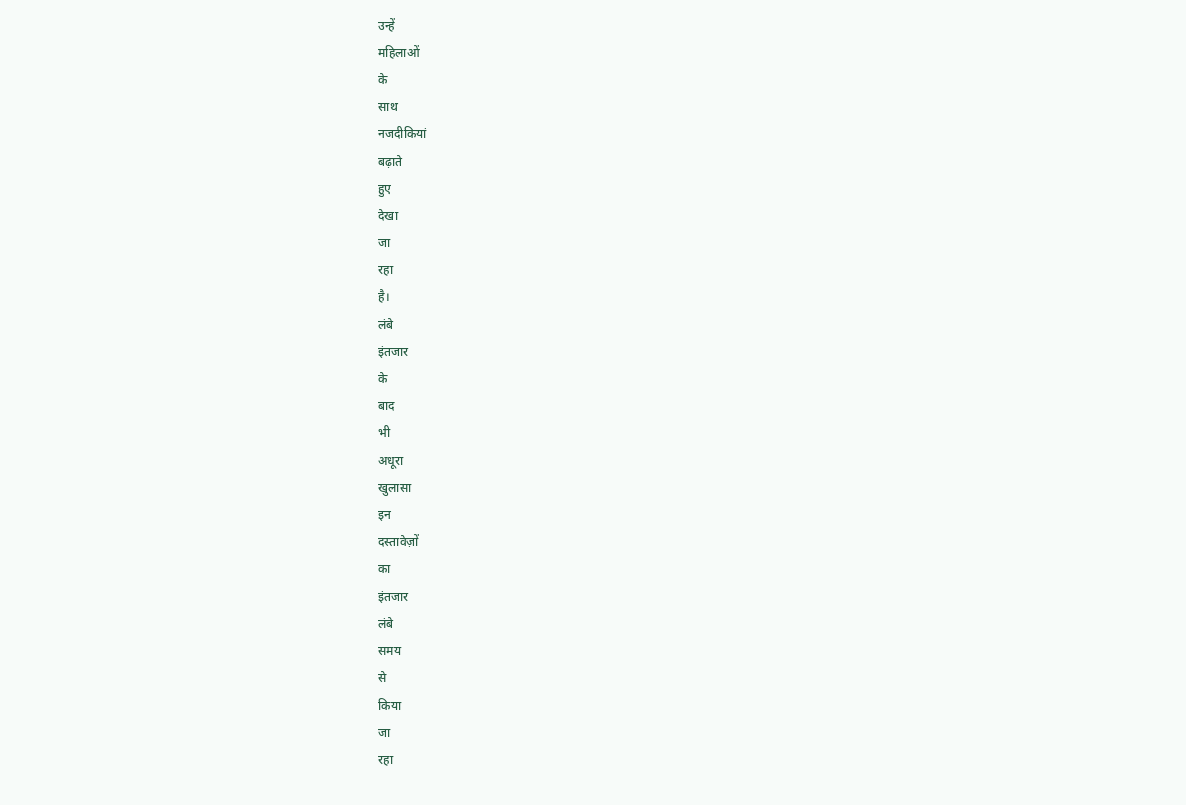उन्हें
महिलाओं
के
साथ
नजदीकियां
बढ़ाते
हुए
देखा
जा
रहा
है।
लंबे
इंतजार
के
बाद
भी
अधूरा
खुलासा
इन
दस्तावेज़ों
का
इंतजार
लंबे
समय
से
किया
जा
रहा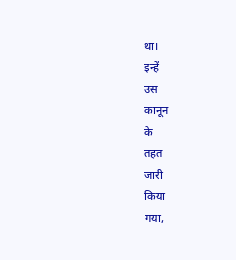था।
इन्हें
उस
कानून
के
तहत
जारी
किया
गया,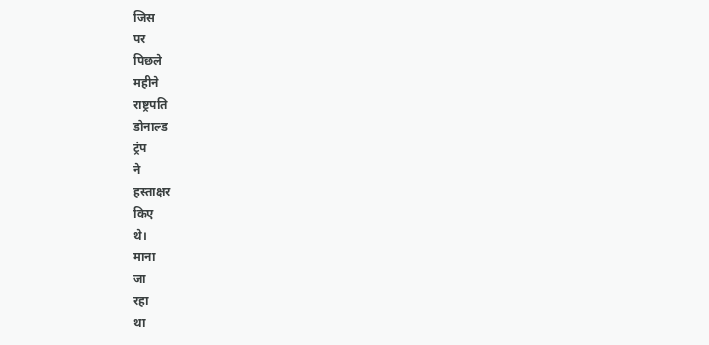जिस
पर
पिछले
महीने
राष्ट्रपति
डोनाल्ड
ट्रंप
ने
हस्ताक्षर
किए
थे।
माना
जा
रहा
था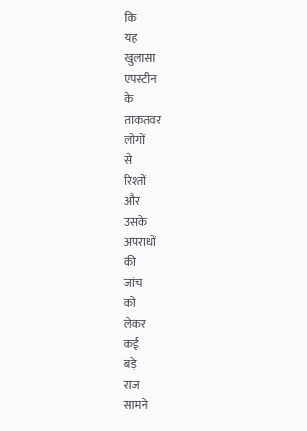कि
यह
खुलासा
एपस्टीन
के
ताकतवर
लोगों
से
रिश्तों
और
उसके
अपराधों
की
जांच
को
लेकर
कई
बड़े
राज
सामने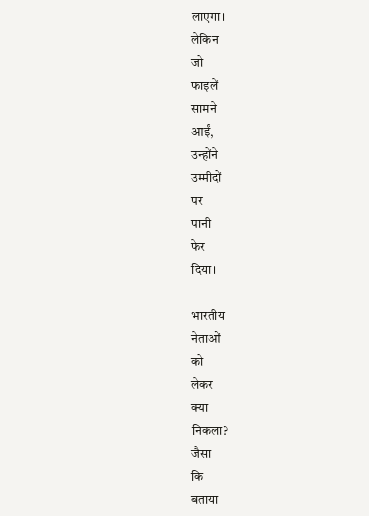लाएगा।
लेकिन
जो
फाइलें
सामने
आईं,
उन्होंने
उम्मीदों
पर
पानी
फेर
दिया।

भारतीय
नेताओं
को
लेकर
क्या
निकला?
जैसा
कि
बताया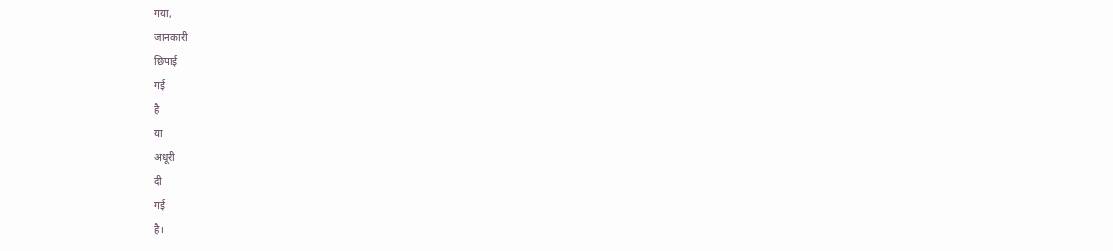गया,
जानकारी
छिपाई
गई
है
या
अधूरी
दी
गई
है।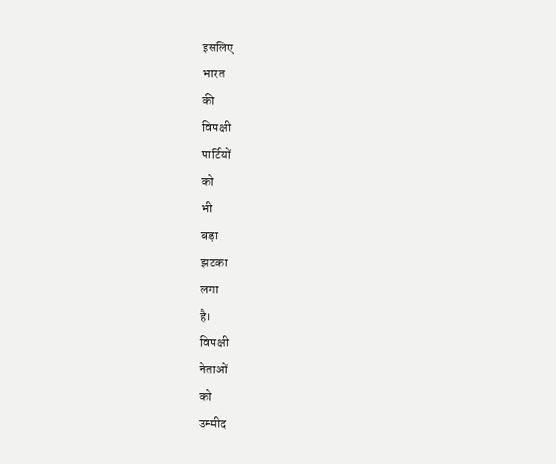इसलिए
भारत
की
विपक्षी
पार्टियों
को
भी
बड़ा
झटका
लगा
है।
विपक्षी
नेताओं
को
उम्मीद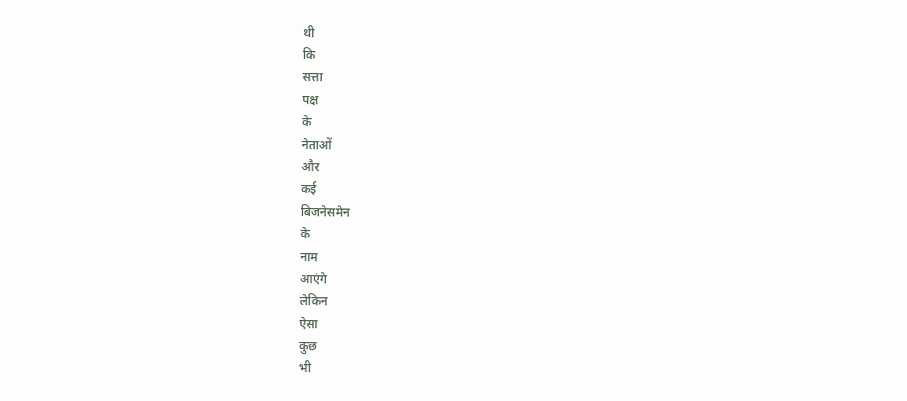थी
कि
सत्ता
पक्ष
के
नेताओं
और
कई
बिजनेसमेन
के
नाम
आएंगे
लेकिन
ऐसा
कुछ
भी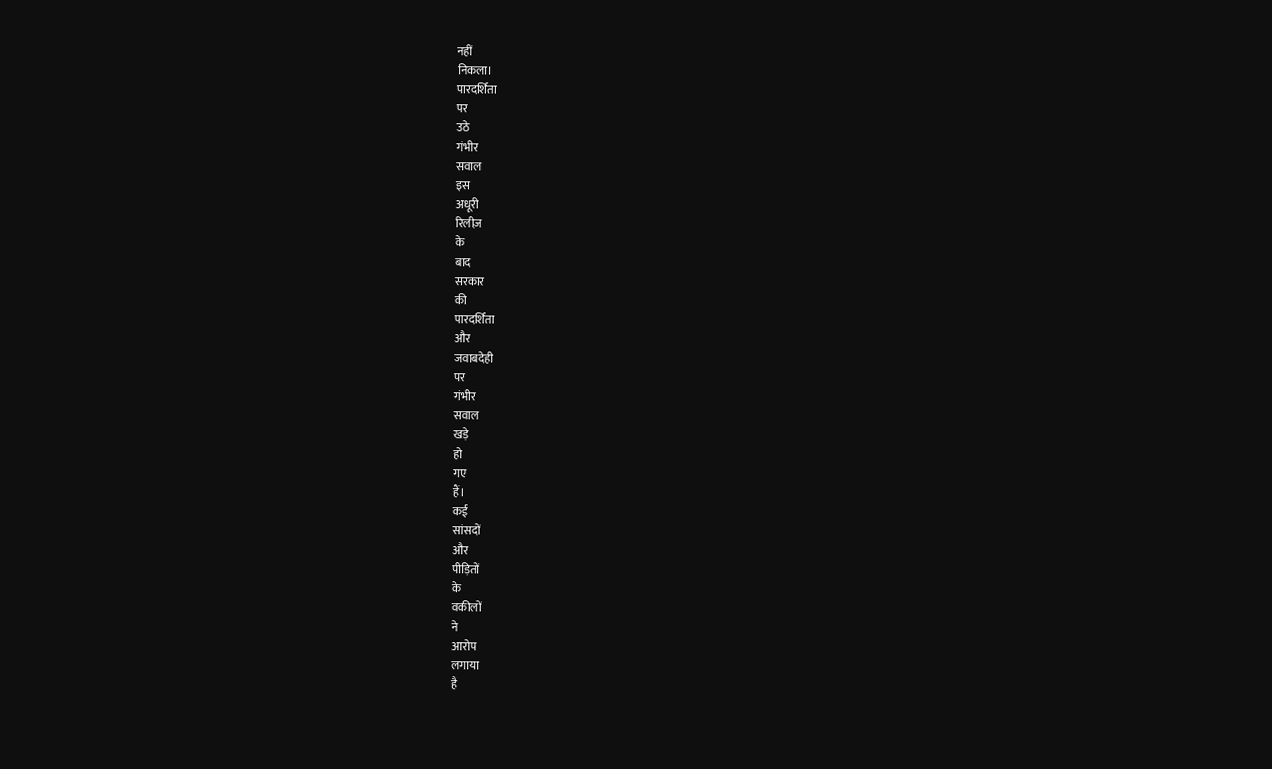नहीं
निकला।
पारदर्शिता
पर
उठे
गंभीर
सवाल
इस
अधूरी
रिलीज़
के
बाद
सरकार
की
पारदर्शिता
और
जवाबदेही
पर
गंभीर
सवाल
खड़े
हो
गए
हैं।
कई
सांसदों
और
पीड़ितों
के
वकीलों
ने
आरोप
लगाया
है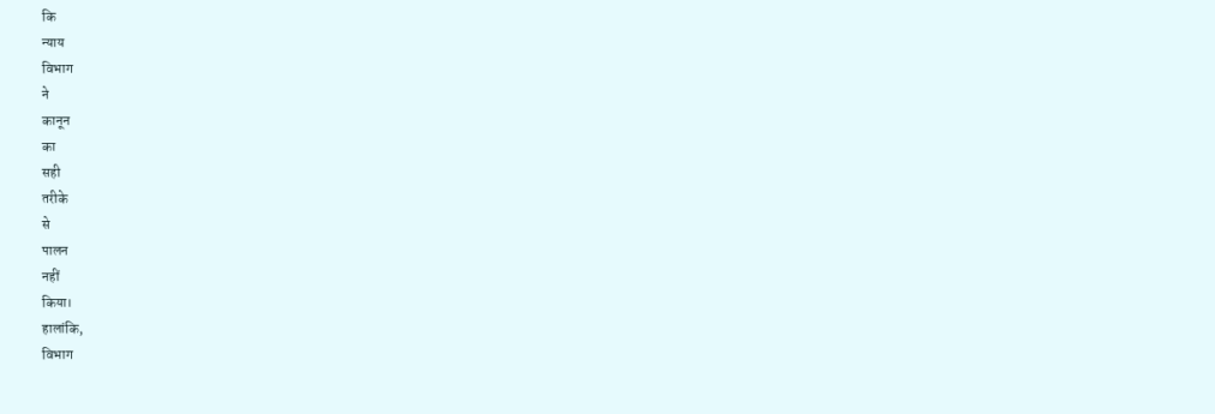कि
न्याय
विभाग
ने
कानून
का
सही
तरीके
से
पालन
नहीं
किया।
हालांकि,
विभाग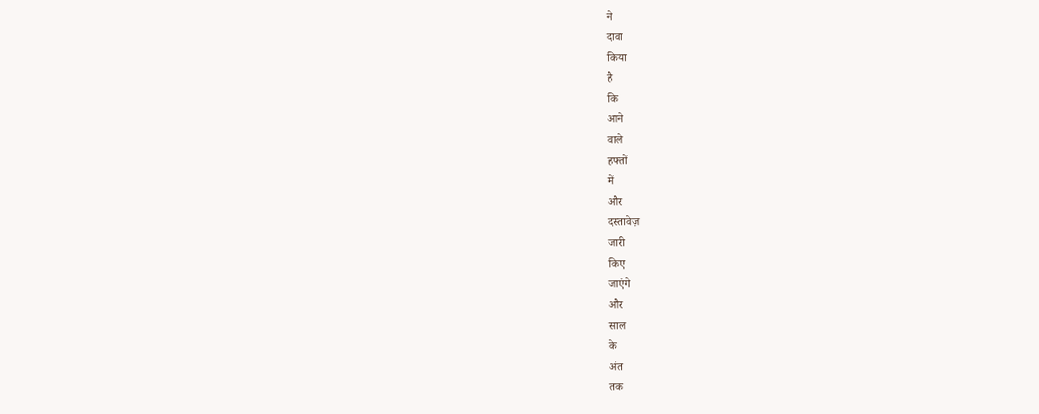ने
दावा
किया
है
कि
आने
वाले
हफ्तों
में
और
दस्तावेज़
जारी
किए
जाएंगे
और
साल
के
अंत
तक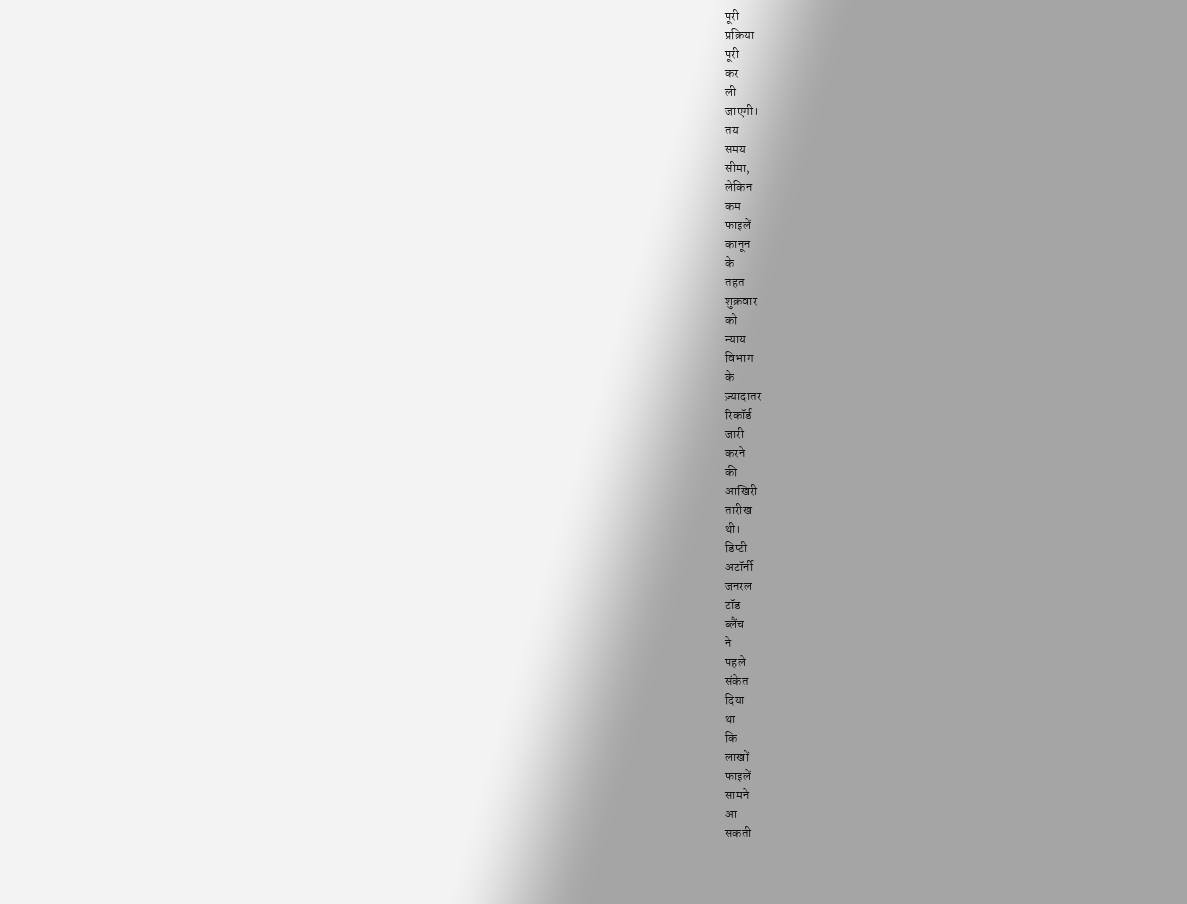पूरी
प्रक्रिया
पूरी
कर
ली
जाएगी।
तय
समय
सीमा,
लेकिन
कम
फाइलें
कानून
के
तहत
शुक्रवार
को
न्याय
विभाग
के
ज़्यादातर
रिकॉर्ड
जारी
करने
की
आखिरी
तारीख
थी।
डिप्टी
अटॉर्नी
जनरल
टॉड
ब्लैंच
ने
पहले
संकेत
दिया
था
कि
लाखों
फाइलें
सामने
आ
सकती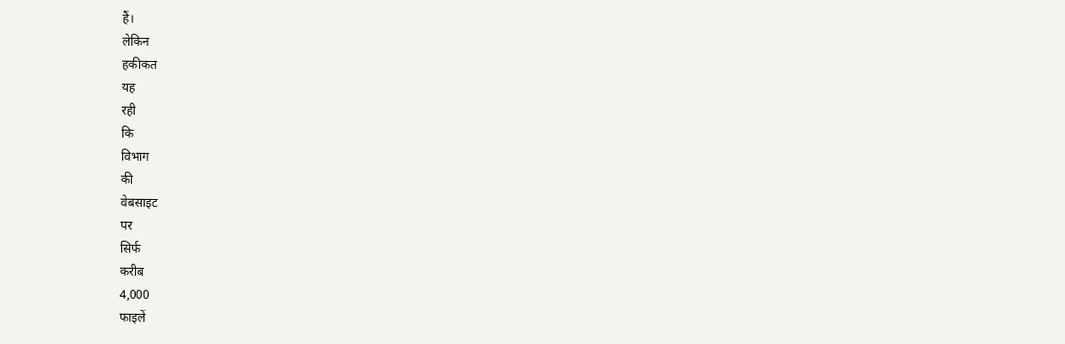हैं।
लेकिन
हकीकत
यह
रही
कि
विभाग
की
वेबसाइट
पर
सिर्फ
करीब
4,000
फाइलें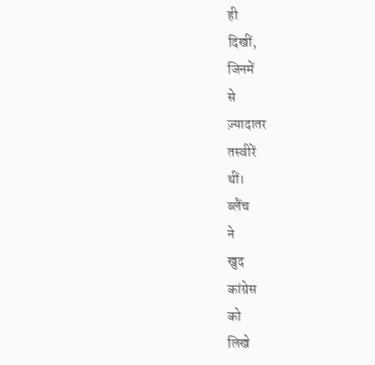ही
दिखीं,
जिनमें
से
ज़्यादातर
तस्वीरें
थीं।
ब्लैंच
ने
खुद
कांग्रेस
को
लिखे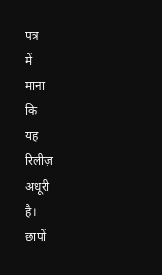पत्र
में
माना
कि
यह
रिलीज़
अधूरी
है।
छापों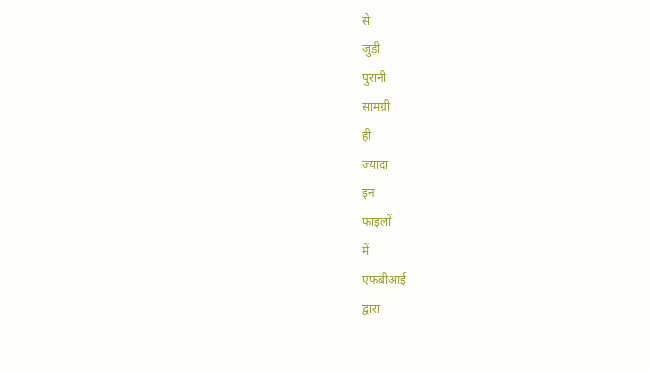से
जुड़ी
पुरानी
सामग्री
ही
ज्यादा
इन
फाइलों
में
एफबीआई
द्वारा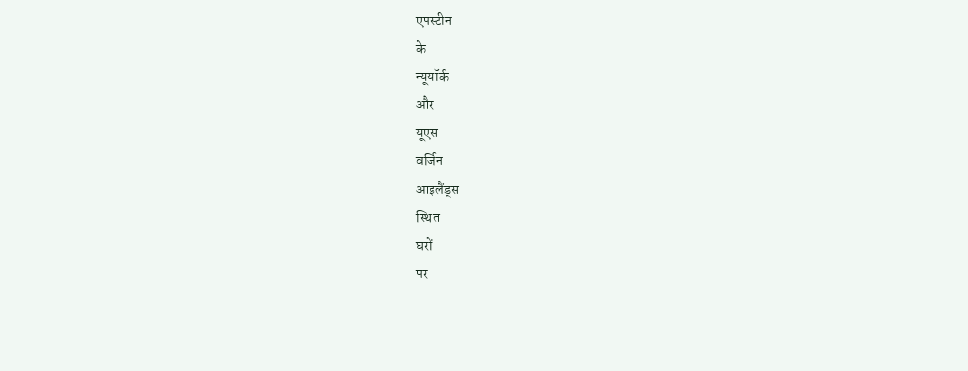एपस्टीन
के
न्यूयॉर्क
और
यूएस
वर्जिन
आइलैंड्स
स्थित
घरों
पर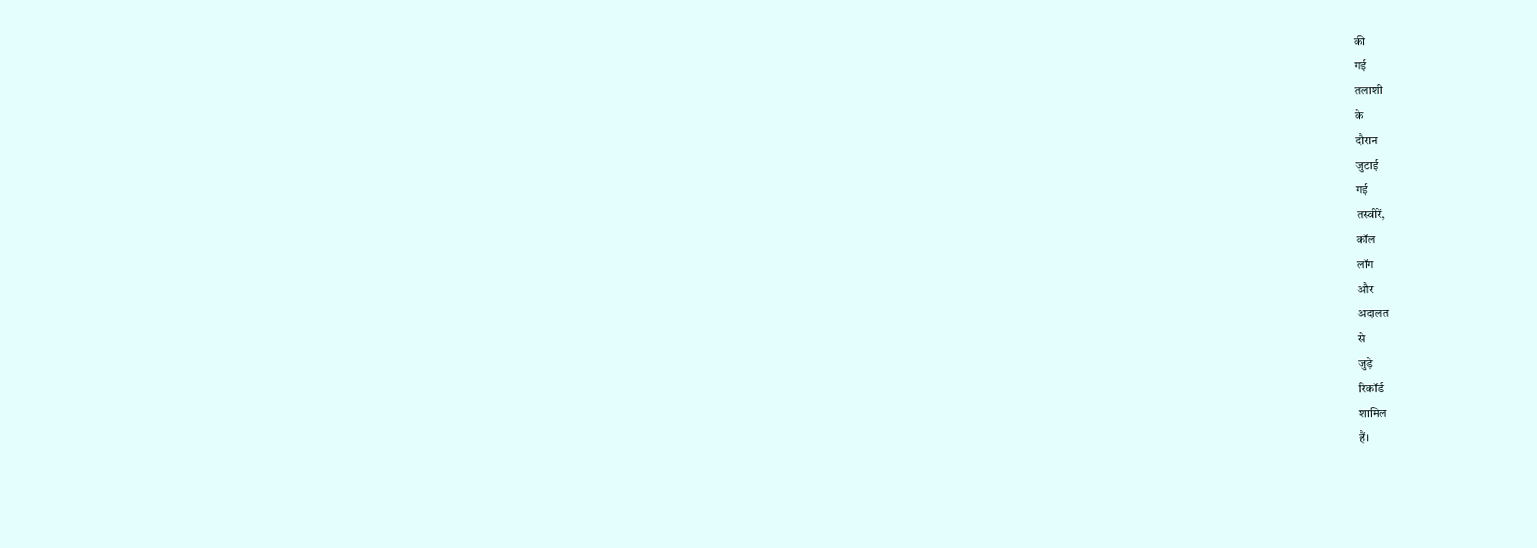की
गई
तलाशी
के
दौरान
जुटाई
गई
तस्वीरें,
कॉल
लॉग
और
अदालत
से
जुड़े
रिकॉर्ड
शामिल
हैं।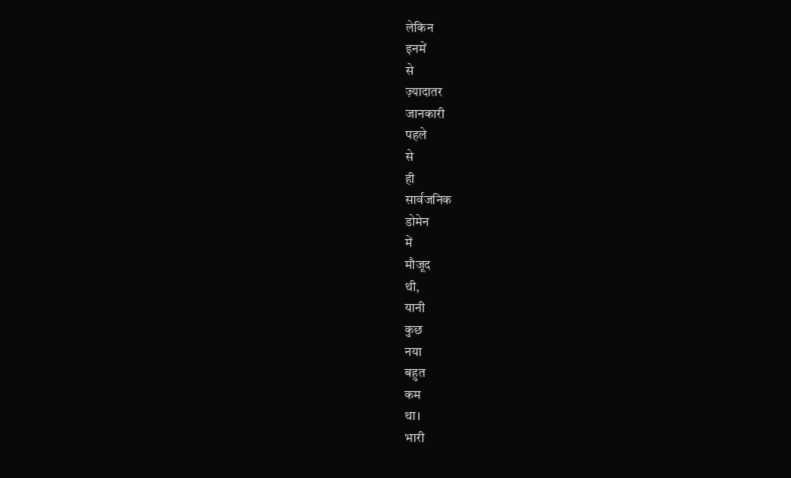लेकिन
इनमें
से
ज़्यादातर
जानकारी
पहले
से
ही
सार्वजनिक
डोमेन
में
मौजूद
थी,
यानी
कुछ
नया
बहुत
कम
था।
भारी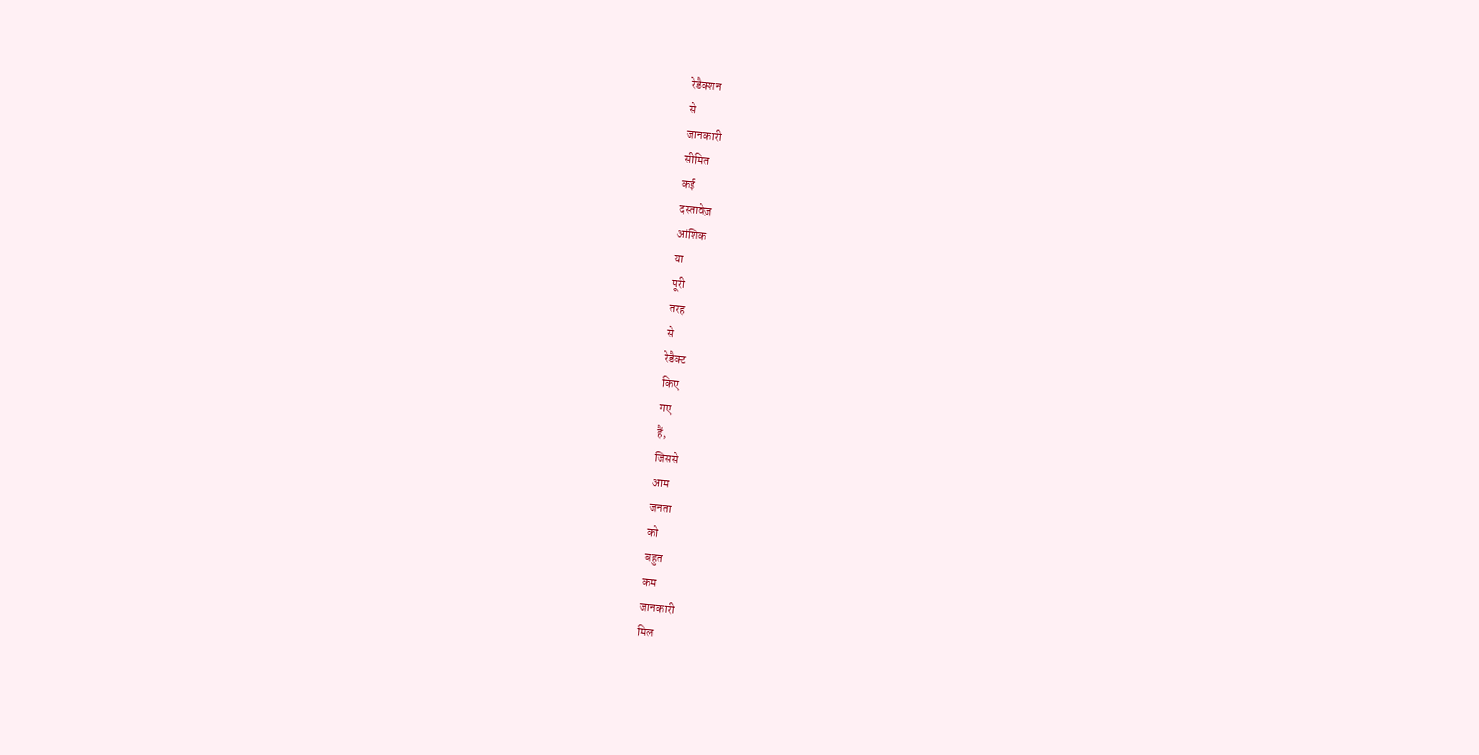रेडैक्शन
से
जानकारी
सीमित
कई
दस्तावेज़
आंशिक
या
पूरी
तरह
से
रेडैक्ट
किए
गए
हैं,
जिससे
आम
जनता
को
बहुत
कम
जानकारी
मिल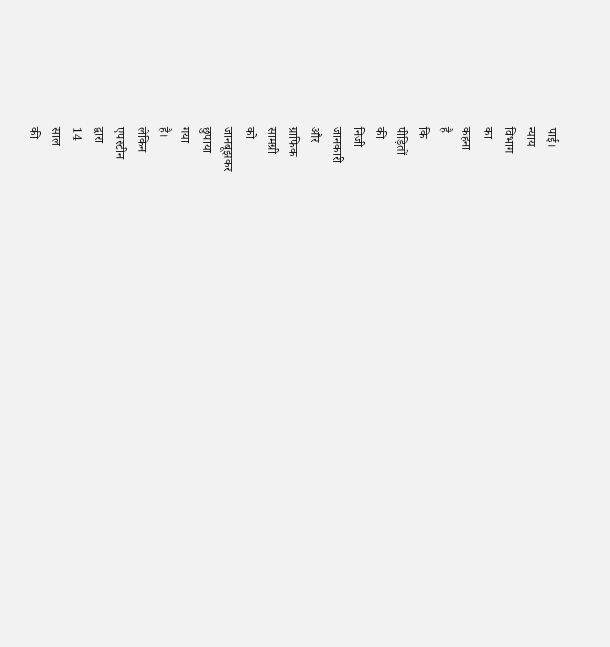पाई।
न्याय
विभाग
का
कहना
है
कि
पीड़ितों
की
निजी
जानकारी
और
ग्राफिक
सामग्री
को
जानबूझकर
छुपाया
गया
है।
लेकिन
एपस्टीन
द्वारा
14
साल
की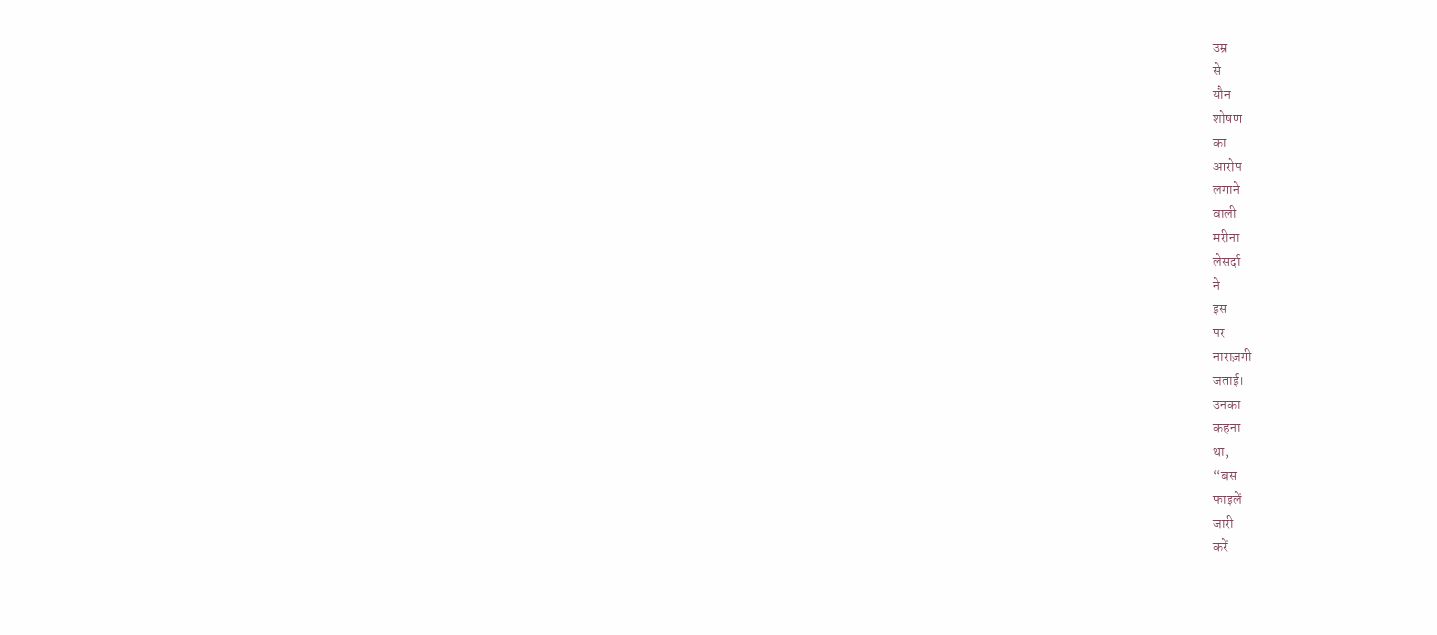उम्र
से
यौन
शोषण
का
आरोप
लगाने
वाली
मरीना
लेसर्दा
ने
इस
पर
नाराज़गी
जताई।
उनका
कहना
था,
“बस
फाइलें
जारी
करें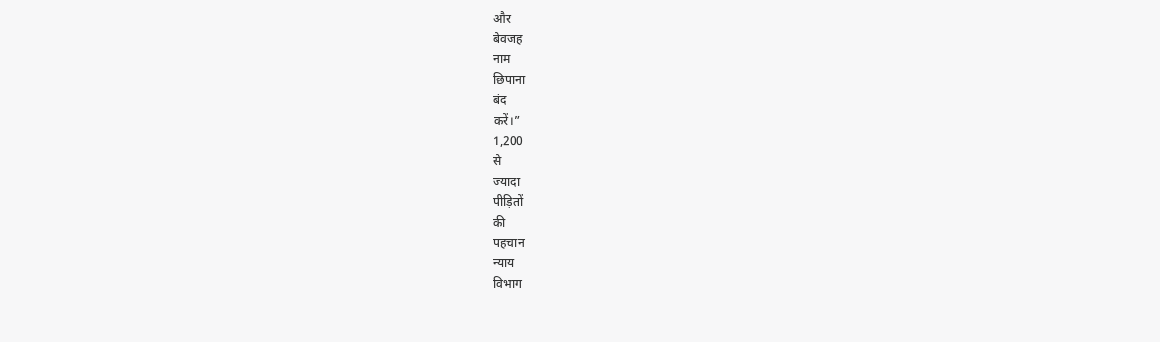और
बेवजह
नाम
छिपाना
बंद
करें।”
1,200
से
ज्यादा
पीड़ितों
की
पहचान
न्याय
विभाग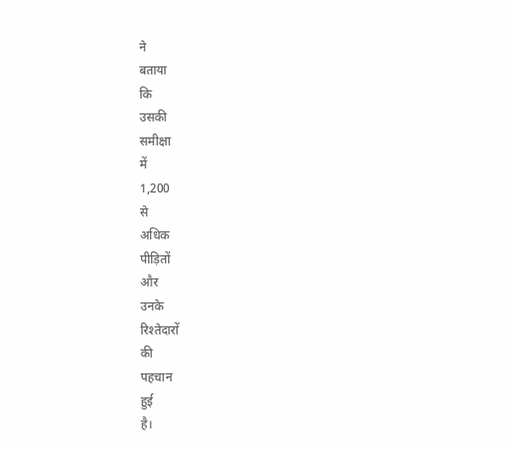ने
बताया
कि
उसकी
समीक्षा
में
1,200
से
अधिक
पीड़ितों
और
उनके
रिश्तेदारों
की
पहचान
हुई
है।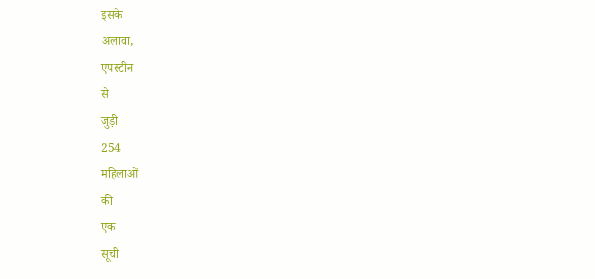इसके
अलावा,
एपस्टीन
से
जुड़ी
254
महिलाओं
की
एक
सूची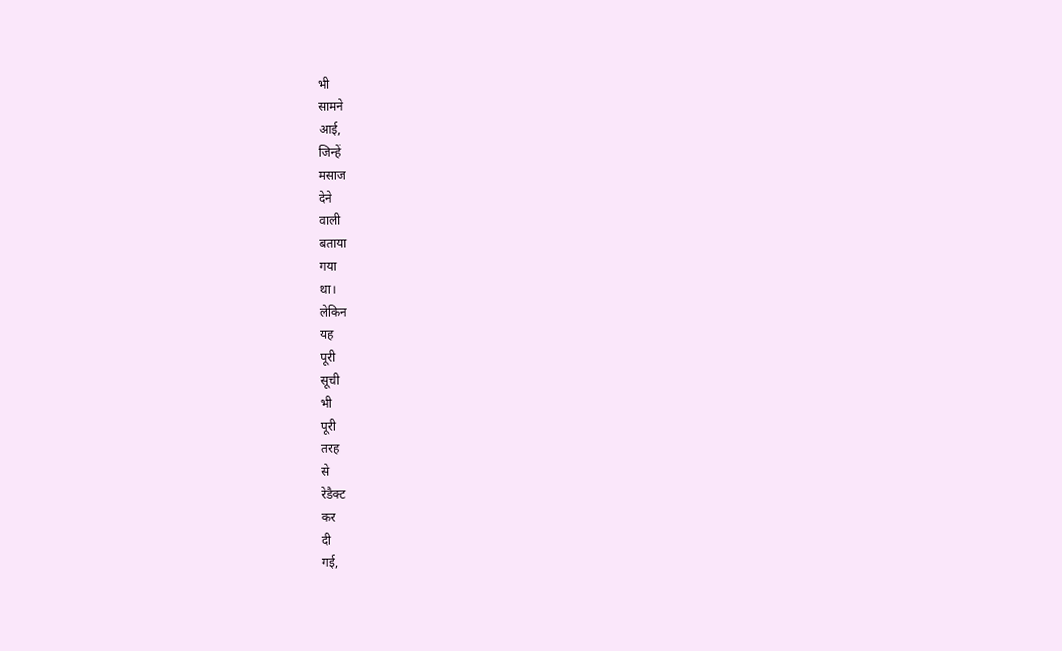भी
सामने
आई,
जिन्हें
मसाज
देने
वाली
बताया
गया
था।
लेकिन
यह
पूरी
सूची
भी
पूरी
तरह
से
रेडैक्ट
कर
दी
गई,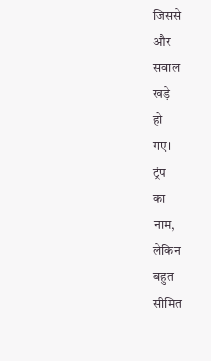जिससे
और
सवाल
खड़े
हो
गए।
ट्रंप
का
नाम,
लेकिन
बहुत
सीमित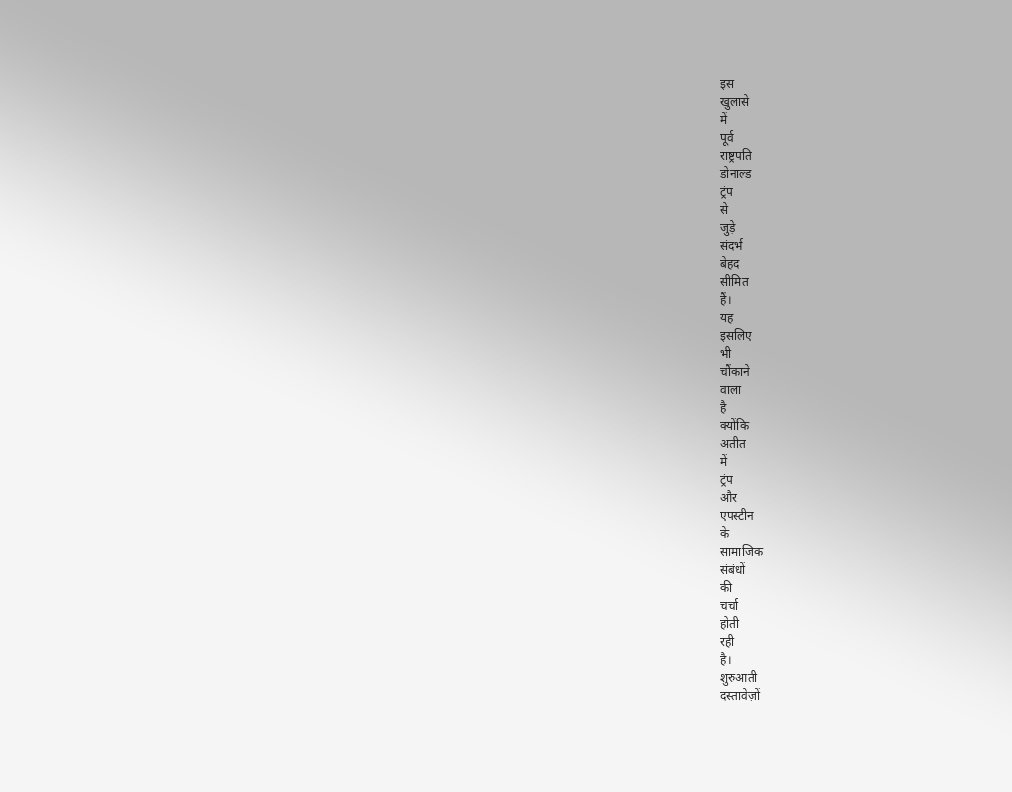इस
खुलासे
में
पूर्व
राष्ट्रपति
डोनाल्ड
ट्रंप
से
जुड़े
संदर्भ
बेहद
सीमित
हैं।
यह
इसलिए
भी
चौंकाने
वाला
है
क्योंकि
अतीत
में
ट्रंप
और
एपस्टीन
के
सामाजिक
संबंधों
की
चर्चा
होती
रही
है।
शुरुआती
दस्तावेज़ों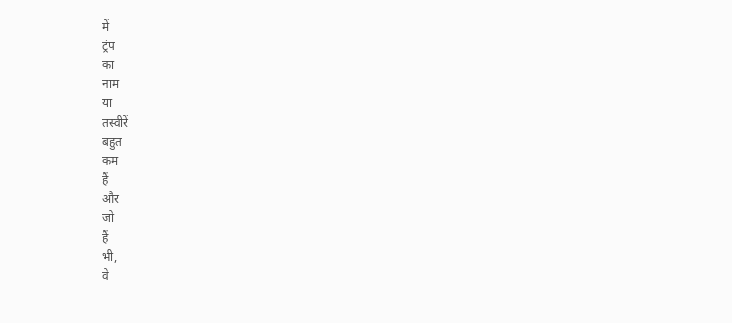में
ट्रंप
का
नाम
या
तस्वीरें
बहुत
कम
हैं
और
जो
हैं
भी,
वे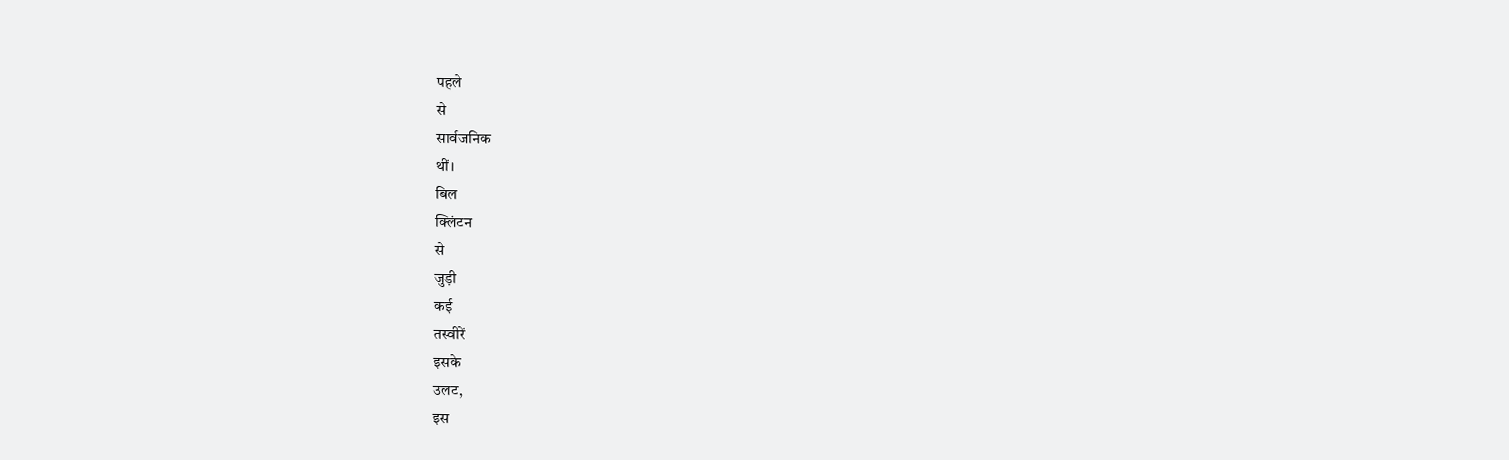पहले
से
सार्वजनिक
थीं।
बिल
क्लिंटन
से
जुड़ी
कई
तस्वीरें
इसके
उलट,
इस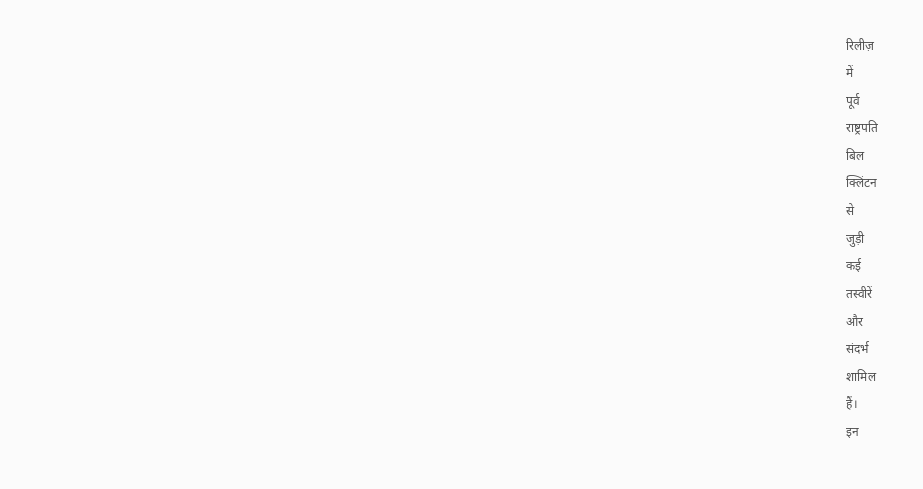रिलीज़
में
पूर्व
राष्ट्रपति
बिल
क्लिंटन
से
जुड़ी
कई
तस्वीरें
और
संदर्भ
शामिल
हैं।
इन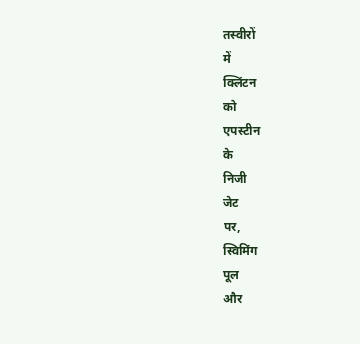तस्वीरों
में
क्लिंटन
को
एपस्टीन
के
निजी
जेट
पर,
स्विमिंग
पूल
और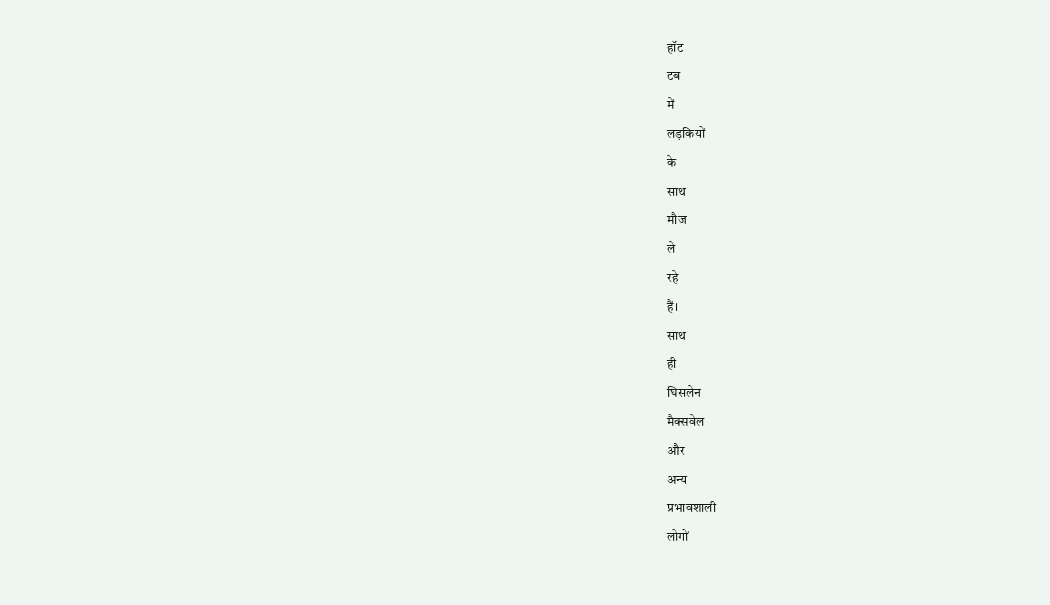हॉट
टब
में
लड़कियों
के
साथ
मौज
ले
रहे
हैं।
साथ
ही
घिसलेन
मैक्सवेल
और
अन्य
प्रभावशाली
लोगों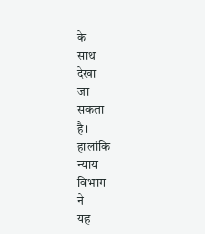के
साथ
देखा
जा
सकता
है।
हालांकि
न्याय
विभाग
ने
यह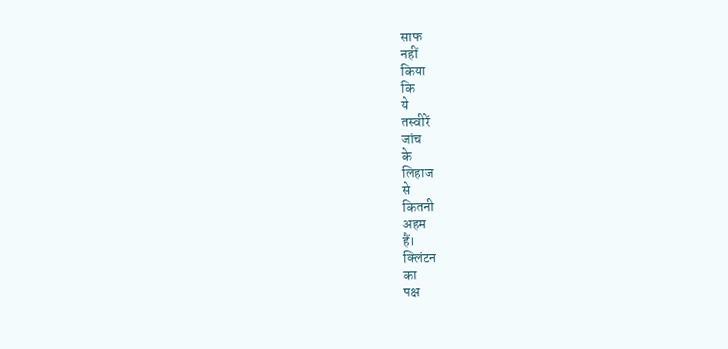साफ
नहीं
किया
कि
ये
तस्वीरें
जांच
के
लिहाज
से
कितनी
अहम
हैं।
क्लिंटन
का
पक्ष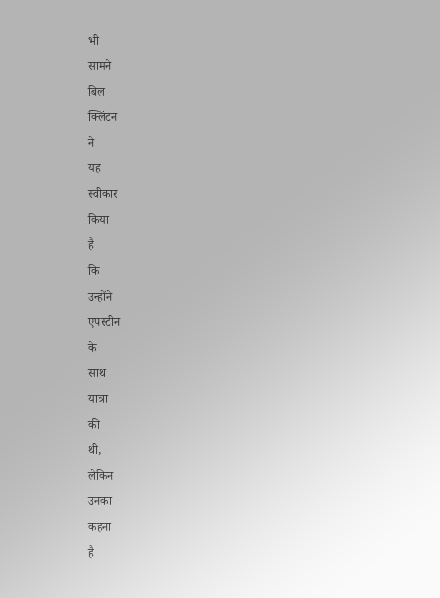भी
सामने
बिल
क्लिंटन
ने
यह
स्वीकार
किया
है
कि
उन्होंने
एपस्टीन
के
साथ
यात्रा
की
थी,
लेकिन
उनका
कहना
है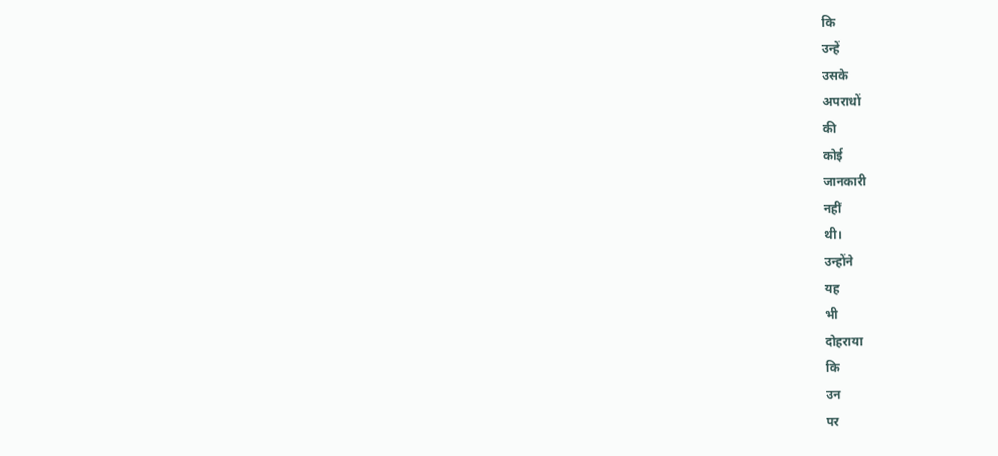कि
उन्हें
उसके
अपराधों
की
कोई
जानकारी
नहीं
थी।
उन्होंने
यह
भी
दोहराया
कि
उन
पर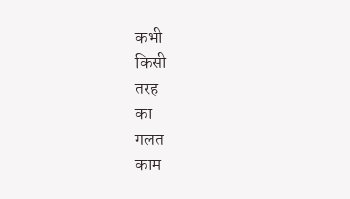कभी
किसी
तरह
का
गलत
काम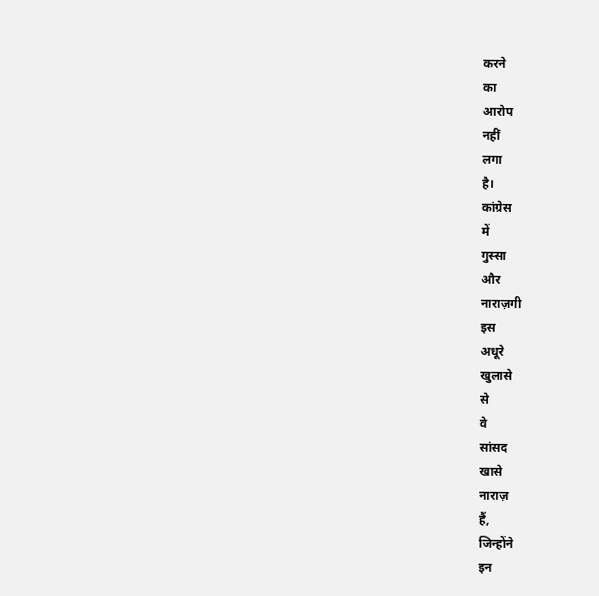करने
का
आरोप
नहीं
लगा
है।
कांग्रेस
में
गुस्सा
और
नाराज़गी
इस
अधूरे
खुलासे
से
वे
सांसद
खासे
नाराज़
हैं,
जिन्होंने
इन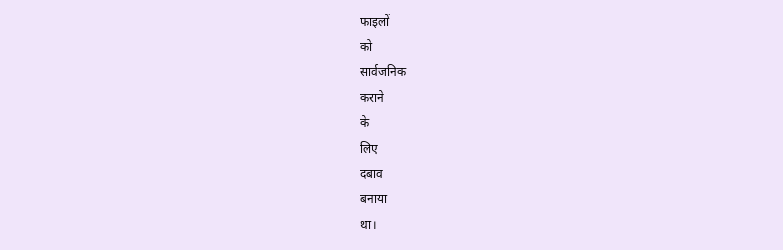फाइलों
को
सार्वजनिक
कराने
के
लिए
दबाव
बनाया
था।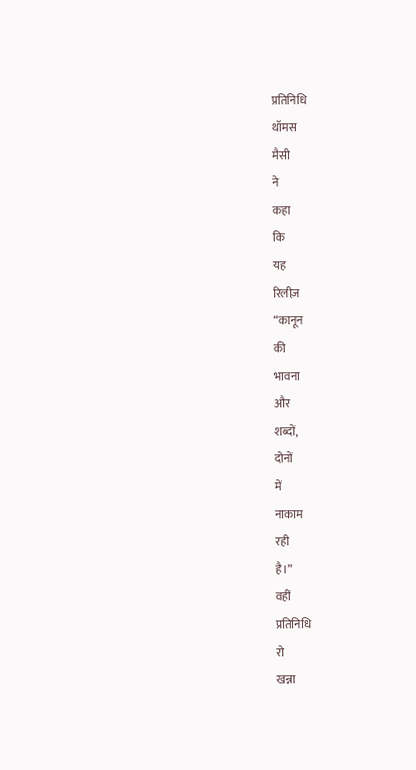प्रतिनिधि
थॉमस
मैसी
ने
कहा
कि
यह
रिलीज़
“कानून
की
भावना
और
शब्दों,
दोनों
में
नाकाम
रही
है।”
वहीं
प्रतिनिधि
रो
खन्ना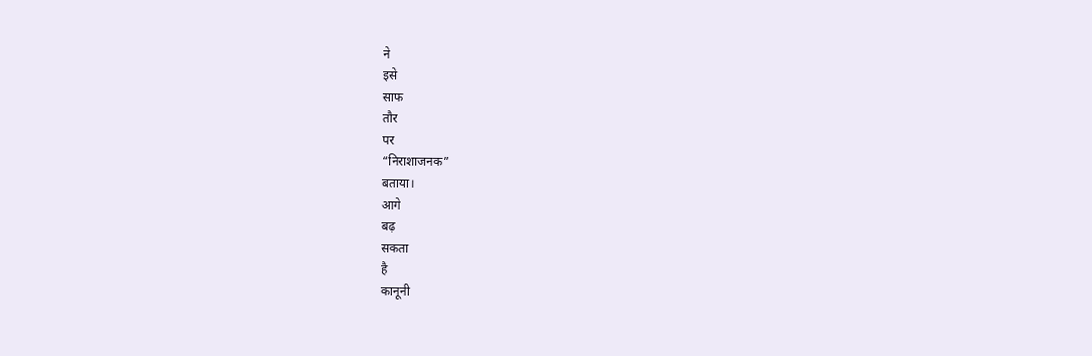ने
इसे
साफ
तौर
पर
“निराशाजनक”
बताया।
आगे
बढ़
सकता
है
कानूनी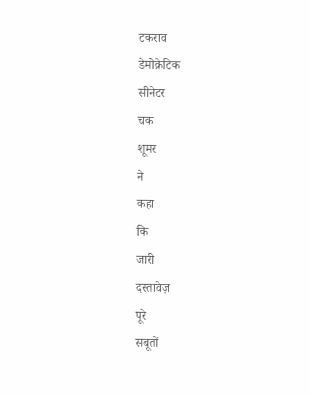टकराव
डेमोक्रेटिक
सीनेटर
चक
शूमर
ने
कहा
कि
जारी
दस्तावेज़
पूरे
सबूतों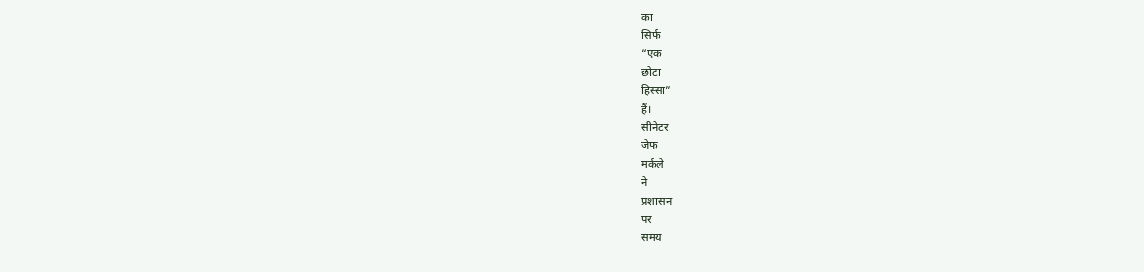का
सिर्फ
“एक
छोटा
हिस्सा”
हैं।
सीनेटर
जेफ
मर्कले
ने
प्रशासन
पर
समय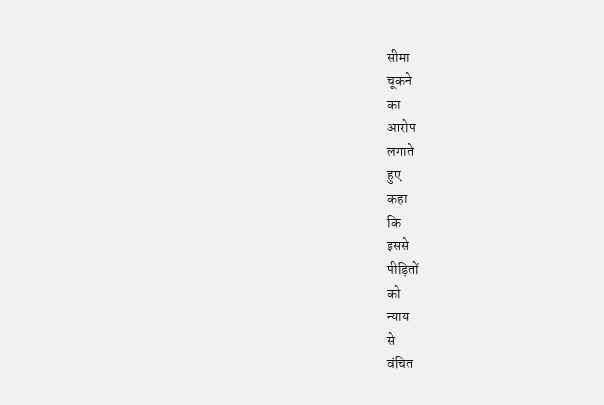सीमा
चूकने
का
आरोप
लगाते
हुए
कहा
कि
इससे
पीड़ितों
को
न्याय
से
वंचित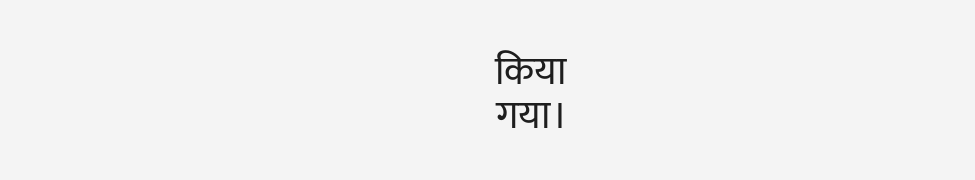किया
गया।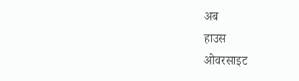अब
हाउस
ओवरसाइट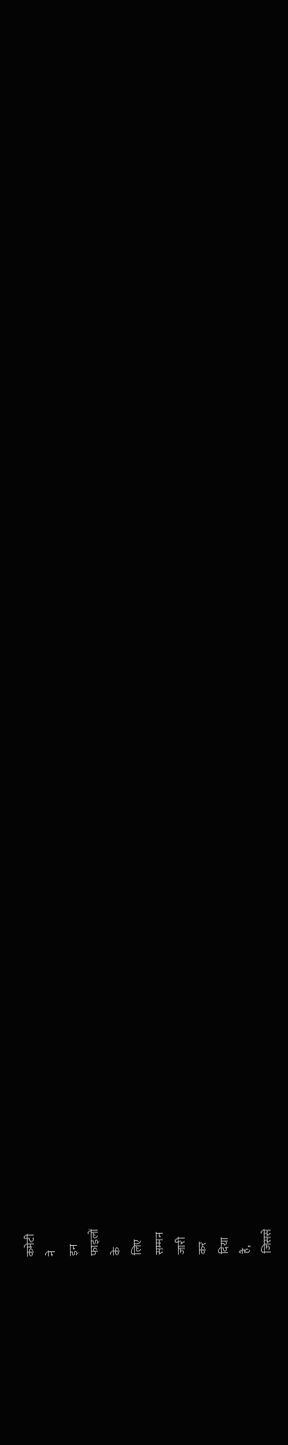कमेटी
ने
इन
फाइलों
के
लिए
सम्मन
जारी
कर
दिया
है,
जिससे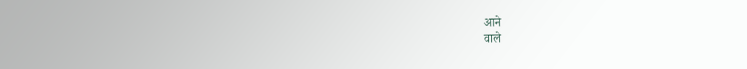आने
वाले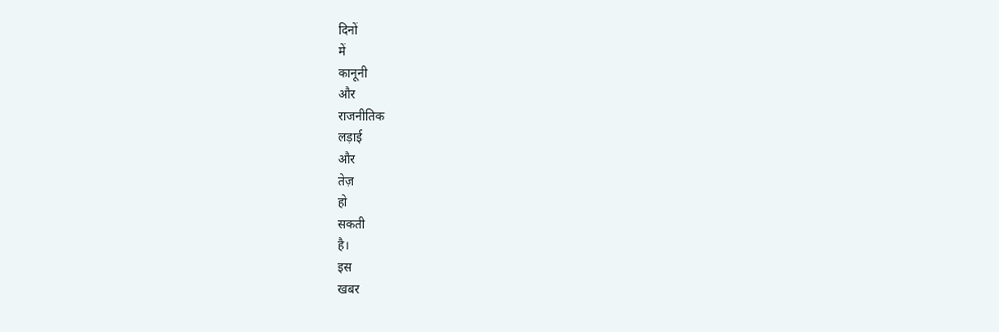दिनों
में
कानूनी
और
राजनीतिक
लड़ाई
और
तेज़
हो
सकती
है।
इस
खबर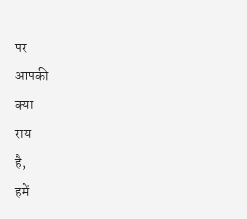पर
आपकी
क्या
राय
है,
हमें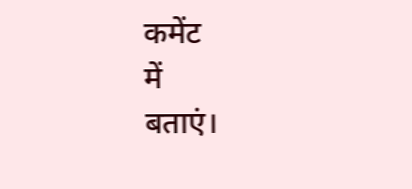कमेंट
में
बताएं।